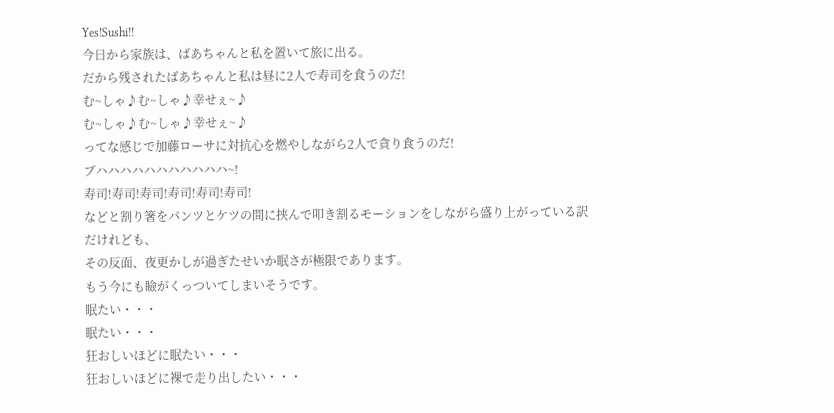Yes!Sushi!!
今日から家族は、ばあちゃんと私を置いて旅に出る。
だから残されたばあちゃんと私は昼に2人で寿司を食うのだ!
む~しゃ♪む~しゃ♪幸せぇ~♪
む~しゃ♪む~しゃ♪幸せぇ~♪
ってな感じで加藤ローサに対抗心を燃やしながら2人で貪り食うのだ!
ブハハハハハハハハハハハ~!
寿司!寿司!寿司!寿司!寿司!寿司!
などと割り箸をパンツとケツの間に挟んで叩き割るモーションをしながら盛り上がっている訳だけれども、
その反面、夜更かしが過ぎたせいか眠さが極限であります。
もう今にも瞼がくっついてしまいそうです。
眠たい・・・
眠たい・・・
狂おしいほどに眠たい・・・
狂おしいほどに裸で走り出したい・・・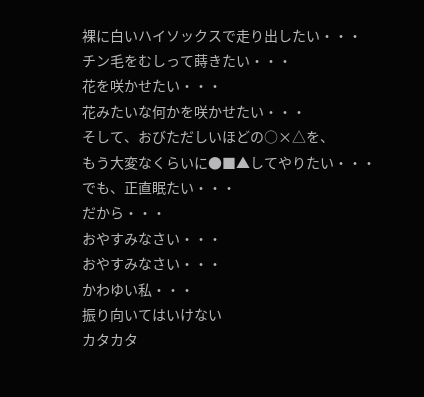裸に白いハイソックスで走り出したい・・・
チン毛をむしって蒔きたい・・・
花を咲かせたい・・・
花みたいな何かを咲かせたい・・・
そして、おびただしいほどの○×△を、
もう大変なくらいに●■▲してやりたい・・・
でも、正直眠たい・・・
だから・・・
おやすみなさい・・・
おやすみなさい・・・
かわゆい私・・・
振り向いてはいけない
カタカタ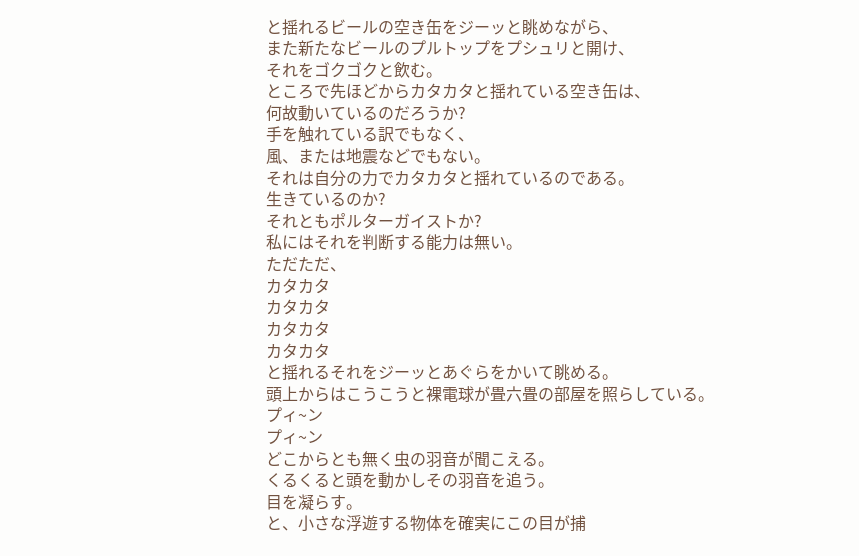と揺れるビールの空き缶をジーッと眺めながら、
また新たなビールのプルトップをプシュリと開け、
それをゴクゴクと飲む。
ところで先ほどからカタカタと揺れている空き缶は、
何故動いているのだろうか?
手を触れている訳でもなく、
風、または地震などでもない。
それは自分の力でカタカタと揺れているのである。
生きているのか?
それともポルターガイストか?
私にはそれを判断する能力は無い。
ただただ、
カタカタ
カタカタ
カタカタ
カタカタ
と揺れるそれをジーッとあぐらをかいて眺める。
頭上からはこうこうと裸電球が畳六畳の部屋を照らしている。
プィ~ン
プィ~ン
どこからとも無く虫の羽音が聞こえる。
くるくると頭を動かしその羽音を追う。
目を凝らす。
と、小さな浮遊する物体を確実にこの目が捕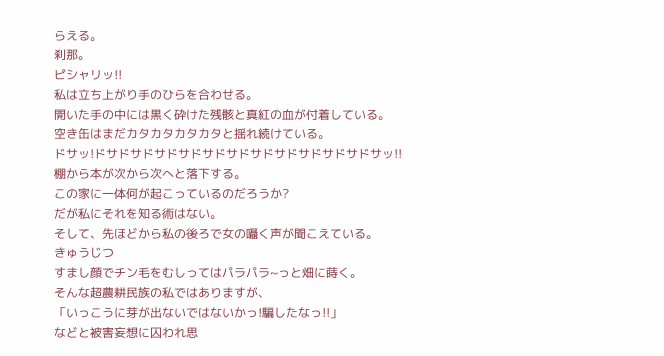らえる。
刹那。
ピシャリッ!!
私は立ち上がり手のひらを合わせる。
開いた手の中には黒く砕けた残骸と真紅の血が付着している。
空き缶はまだカタカタカタカタと揺れ続けている。
ドサッ!ドサドサドサドサドサドサドサドサドサドサドサドサッ!!
棚から本が次から次へと落下する。
この家に一体何が起こっているのだろうか?
だが私にそれを知る術はない。
そして、先ほどから私の後ろで女の囁く声が聞こえている。
きゅうじつ
すまし顔でチン毛をむしってはパラパラ~っと畑に蒔く。
そんな超農耕民族の私ではありますが、
「いっこうに芽が出ないではないかっ!騙したなっ!!」
などと被害妄想に囚われ思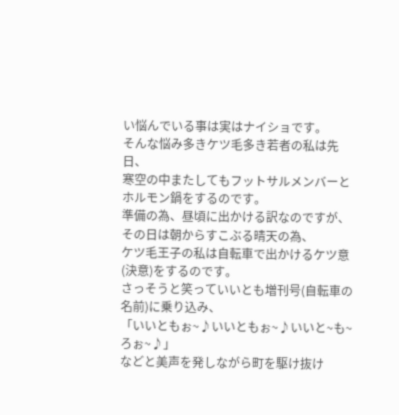い悩んでいる事は実はナイショです。
そんな悩み多きケツ毛多き若者の私は先日、
寒空の中またしてもフットサルメンバーとホルモン鍋をするのです。
準備の為、昼頃に出かける訳なのですが、
その日は朝からすこぶる晴天の為、
ケツ毛王子の私は自転車で出かけるケツ意(決意)をするのです。
さっそうと笑っていいとも増刊号(自転車の名前)に乗り込み、
「いいともぉ~♪いいともぉ~♪いいと~も~ろぉ~♪」
などと美声を発しながら町を駆け抜け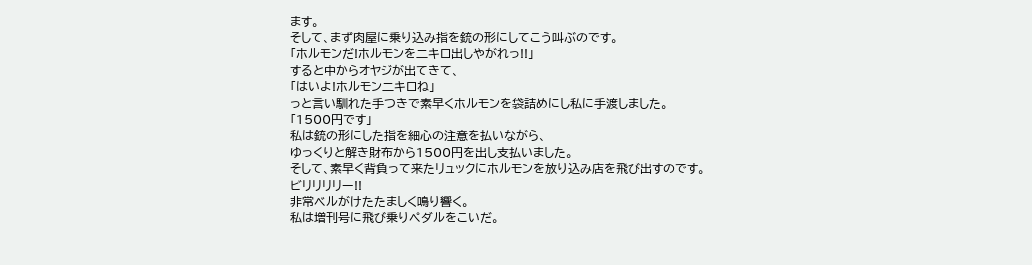ます。
そして、まず肉屋に乗り込み指を銃の形にしてこう叫ぶのです。
「ホルモンだ!ホルモンを二キロ出しやがれっ!!」
すると中からオヤジが出てきて、
「はいよ!ホルモン二キロね」
っと言い馴れた手つきで素早くホルモンを袋詰めにし私に手渡しました。
「1500円です」
私は銃の形にした指を細心の注意を払いながら、
ゆっくりと解き財布から1500円を出し支払いました。
そして、素早く背負って来たリュックにホルモンを放り込み店を飛び出すのです。
ビリリリリー!!
非常ベルがけたたましく鳴り響く。
私は増刊号に飛び乗りペダルをこいだ。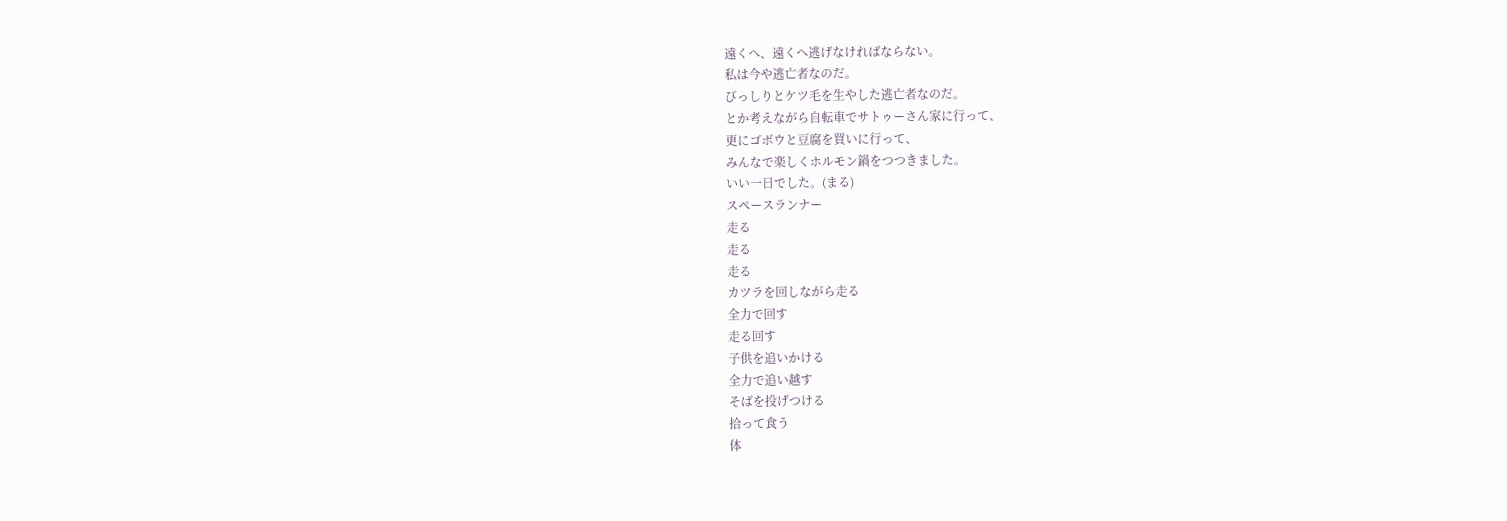遠くへ、遠くへ逃げなければならない。
私は今や逃亡者なのだ。
びっしりとケツ毛を生やした逃亡者なのだ。
とか考えながら自転車でサトゥーさん家に行って、
更にゴボウと豆腐を買いに行って、
みんなで楽しくホルモン鍋をつつきました。
いい一日でした。(まる)
スペースランナー
走る
走る
走る
カツラを回しながら走る
全力で回す
走る回す
子供を追いかける
全力で追い越す
そばを投げつける
拾って食う
体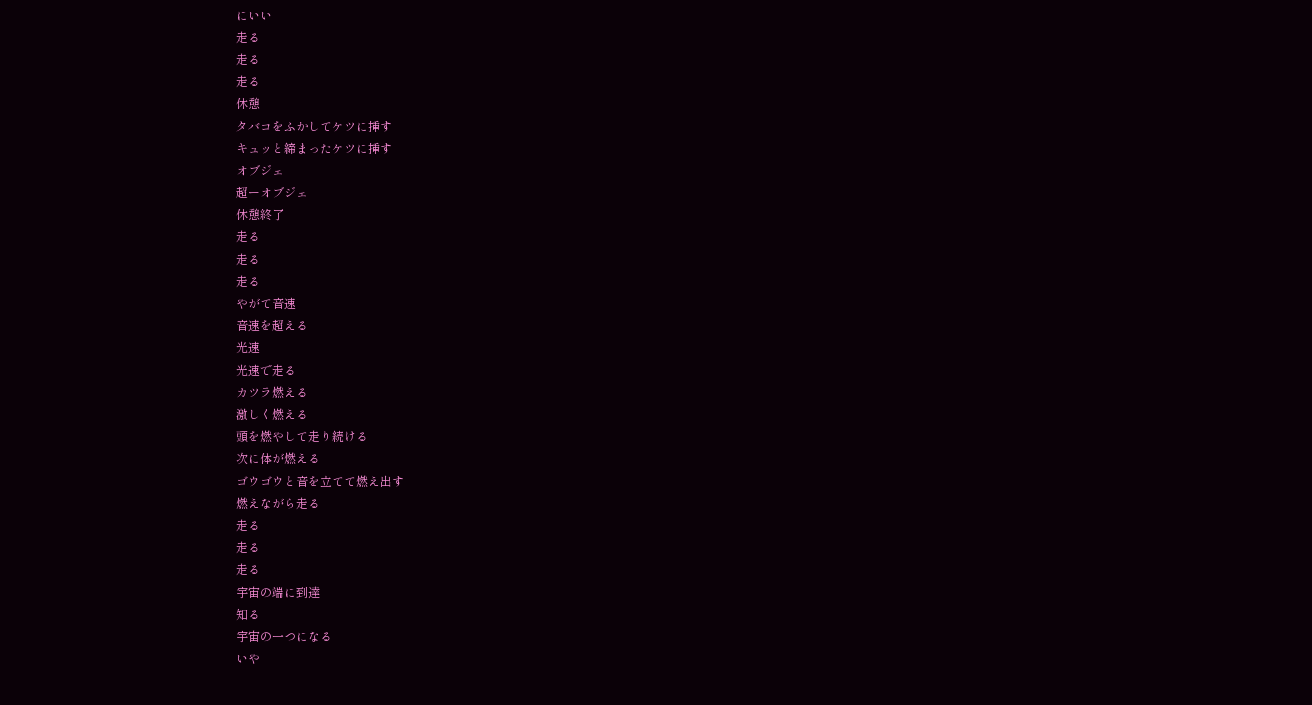にいい
走る
走る
走る
休憩
タバコをふかしてケツに挿す
キュッと締まったケツに挿す
オブジェ
超ーオブジェ
休憩終了
走る
走る
走る
やがて音速
音速を超える
光速
光速で走る
カツラ燃える
激しく燃える
頭を燃やして走り続ける
次に体が燃える
ゴウゴウと音を立てて燃え出す
燃えながら走る
走る
走る
走る
宇宙の端に到達
知る
宇宙の一つになる
いや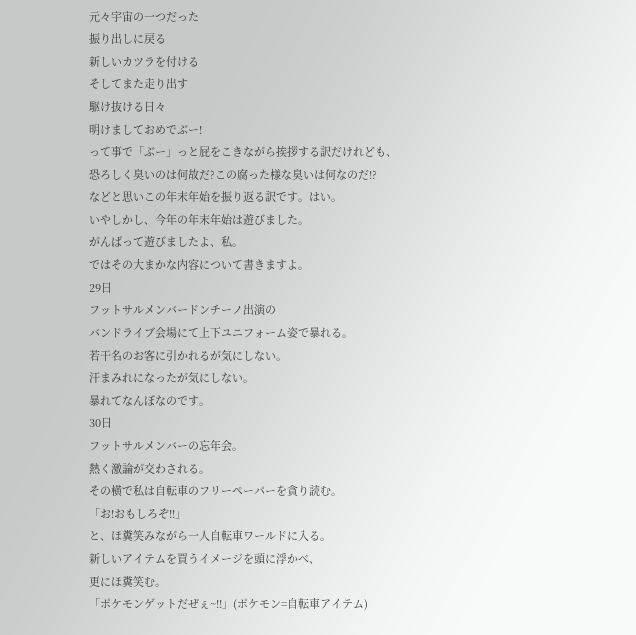元々宇宙の一つだった
振り出しに戻る
新しいカツラを付ける
そしてまた走り出す
駆け抜ける日々
明けましておめでぶー!
って事で「ぶー」っと屁をこきながら挨拶する訳だけれども、
恐ろしく臭いのは何故だ?この腐った様な臭いは何なのだ!?
などと思いこの年末年始を振り返る訳です。はい。
いやしかし、今年の年末年始は遊びました。
がんばって遊びましたよ、私。
ではその大まかな内容について書きますよ。
29日
フットサルメンバードンチーノ出演の
バンドライブ会場にて上下ユニフォーム姿で暴れる。
若干名のお客に引かれるが気にしない。
汗まみれになったが気にしない。
暴れてなんぼなのです。
30日
フットサルメンバーの忘年会。
熱く激論が交わされる。
その横で私は自転車のフリーペーパーを貪り読む。
「お!おもしろぞ!!」
と、ほ糞笑みながら一人自転車ワールドに入る。
新しいアイテムを買うイメージを頭に浮かべ、
更にほ糞笑む。
「ポケモンゲットだぜぇ~!!」(ポケモン=自転車アイテム)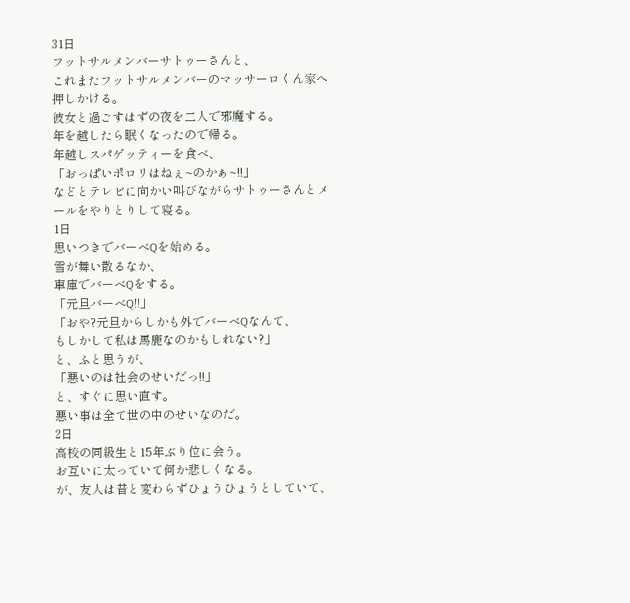31日
フットサルメンバーサトゥーさんと、
これまたフットサルメンバーのマッサーロくん家へ押しかける。
彼女と過ごすはずの夜を二人で邪魔する。
年を越したら眠くなったので帰る。
年越しスパゲッティーを食べ、
「おっぱいポロリはねぇ~のかぁ~!!」
などとテレビに向かい叫びながらサトゥーさんとメールをやりとりして寝る。
1日
思いつきでバーべQを始める。
雪が舞い散るなか、
車庫でバーべQをする。
「元旦バーべQ!!」
「おや?元旦からしかも外でバーべQなんて、
もしかして私は馬鹿なのかもしれない?」
と、ふと思うが、
「悪いのは社会のせいだっ!!」
と、すぐに思い直す。
悪い事は全て世の中のせいなのだ。
2日
高校の同級生と15年ぶり位に会う。
お互いに太っていて何か悲しくなる。
が、友人は昔と変わらずひょうひょうとしていて、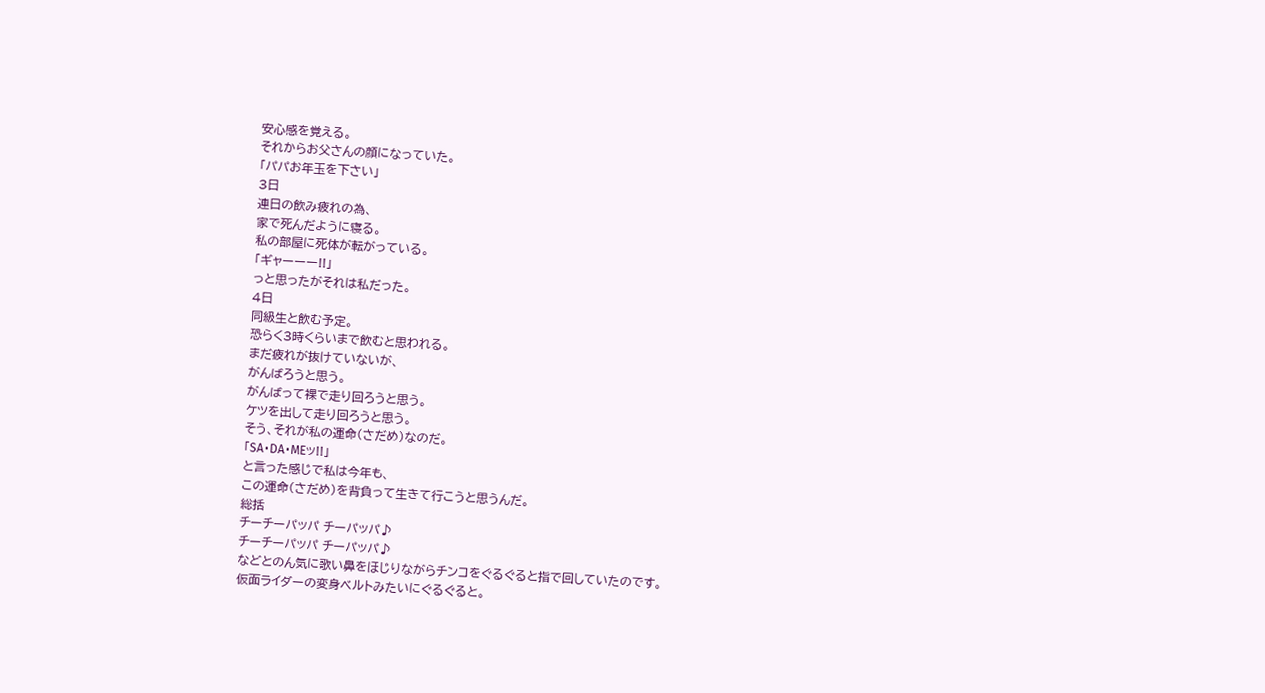安心感を覚える。
それからお父さんの顔になっていた。
「パパお年玉を下さい」
3日
連日の飲み疲れの為、
家で死んだように寝る。
私の部屋に死体が転がっている。
「ギャーーー!!」
っと思ったがそれは私だった。
4日
同級生と飲む予定。
恐らく3時くらいまで飲むと思われる。
まだ疲れが抜けていないが、
がんばろうと思う。
がんばって裸で走り回ろうと思う。
ケツを出して走り回ろうと思う。
そう、それが私の運命(さだめ)なのだ。
「SA・DA・MEッ!!」
と言った感じで私は今年も、
この運命(さだめ)を背負って生きて行こうと思うんだ。
総括
チーチーパッパ チーパッパ♪
チーチーパッパ チーパッパ♪
などとのん気に歌い鼻をほじりながらチンコをぐるぐると指で回していたのです。
仮面ライダーの変身ベルトみたいにぐるぐると。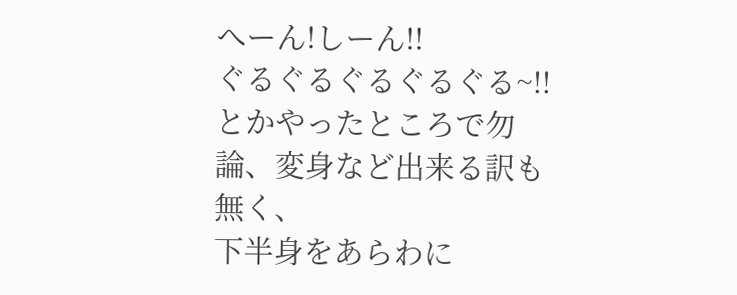へーん!しーん!!
ぐるぐるぐるぐるぐる~!!
とかやったところで勿論、変身など出来る訳も無く、
下半身をあらわに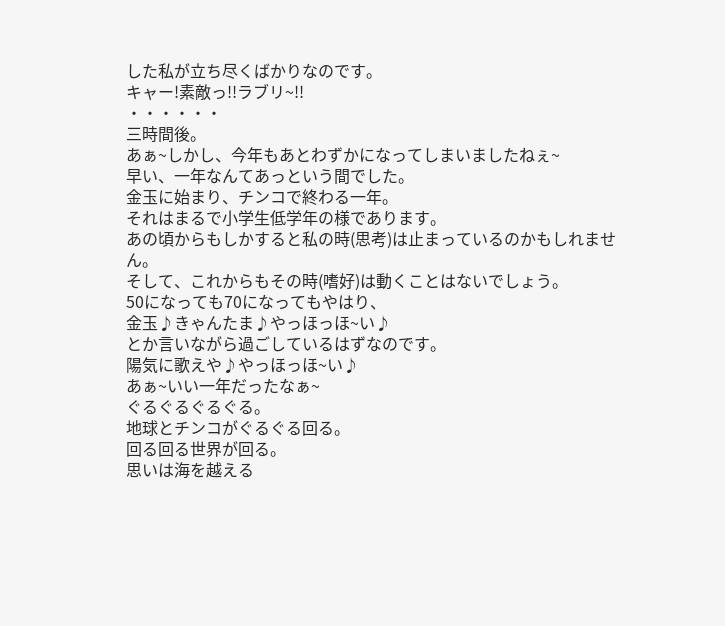した私が立ち尽くばかりなのです。
キャー!素敵っ!!ラブリ~!!
・・・・・・
三時間後。
あぁ~しかし、今年もあとわずかになってしまいましたねぇ~
早い、一年なんてあっという間でした。
金玉に始まり、チンコで終わる一年。
それはまるで小学生低学年の様であります。
あの頃からもしかすると私の時(思考)は止まっているのかもしれません。
そして、これからもその時(嗜好)は動くことはないでしょう。
50になっても70になってもやはり、
金玉♪きゃんたま♪やっほっほ~い♪
とか言いながら過ごしているはずなのです。
陽気に歌えや♪やっほっほ~い♪
あぁ~いい一年だったなぁ~
ぐるぐるぐるぐる。
地球とチンコがぐるぐる回る。
回る回る世界が回る。
思いは海を越える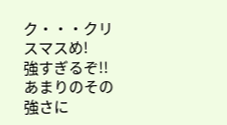ク・・・クリスマスめ!
強すぎるぞ!!
あまりのその強さに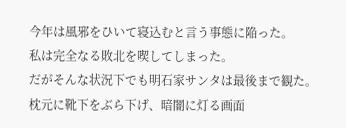今年は風邪をひいて寝込むと言う事態に陥った。
私は完全なる敗北を喫してしまった。
だがそんな状況下でも明石家サンタは最後まで観た。
枕元に靴下をぶら下げ、暗闇に灯る画面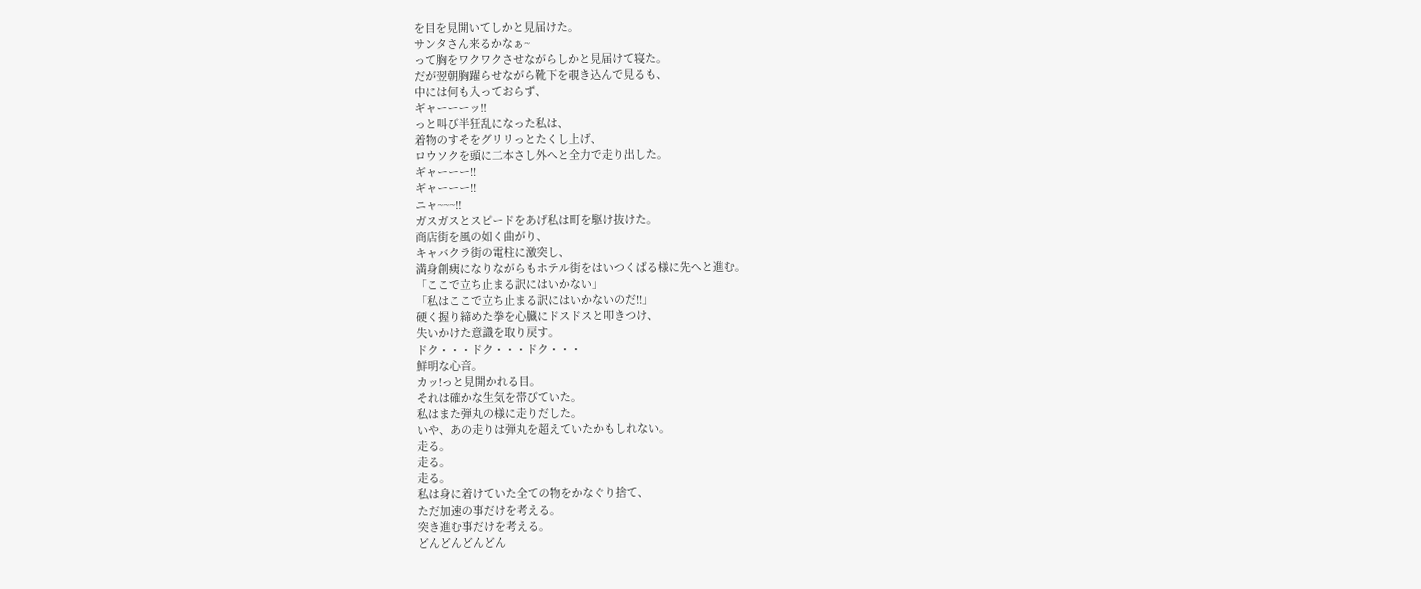を目を見開いてしかと見届けた。
サンタさん来るかなぁ~
って胸をワクワクさせながらしかと見届けて寝た。
だが翌朝胸躍らせながら靴下を覗き込んで見るも、
中には何も入っておらず、
ギャーーーッ!!
っと叫び半狂乱になった私は、
着物のすそをグリリっとたくし上げ、
ロウソクを頭に二本さし外へと全力で走り出した。
ギャーーー!!
ギャーーー!!
ニャ~~~!!
ガスガスとスピードをあげ私は町を駆け抜けた。
商店街を風の如く曲がり、
キャバクラ街の電柱に激突し、
満身創痍になりながらもホテル街をはいつくばる様に先へと進む。
「ここで立ち止まる訳にはいかない」
「私はここで立ち止まる訳にはいかないのだ!!」
硬く握り締めた拳を心臓にドスドスと叩きつけ、
失いかけた意識を取り戻す。
ドク・・・ドク・・・ドク・・・
鮮明な心音。
カッ!っと見開かれる目。
それは確かな生気を帯びていた。
私はまた弾丸の様に走りだした。
いや、あの走りは弾丸を超えていたかもしれない。
走る。
走る。
走る。
私は身に着けていた全ての物をかなぐり捨て、
ただ加速の事だけを考える。
突き進む事だけを考える。
どんどんどんどん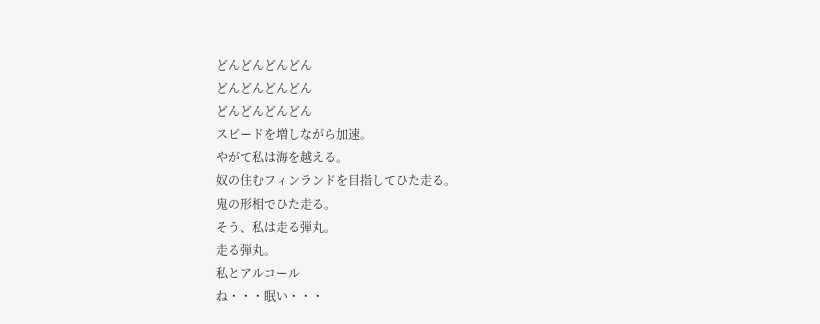どんどんどんどん
どんどんどんどん
どんどんどんどん
スピードを増しながら加速。
やがて私は海を越える。
奴の住むフィンランドを目指してひた走る。
鬼の形相でひた走る。
そう、私は走る弾丸。
走る弾丸。
私とアルコール
ね・・・眠い・・・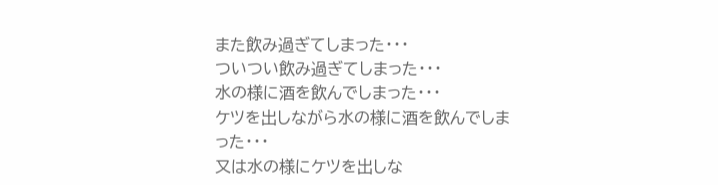また飲み過ぎてしまった・・・
ついつい飲み過ぎてしまった・・・
水の様に酒を飲んでしまった・・・
ケツを出しながら水の様に酒を飲んでしまった・・・
又は水の様にケツを出しな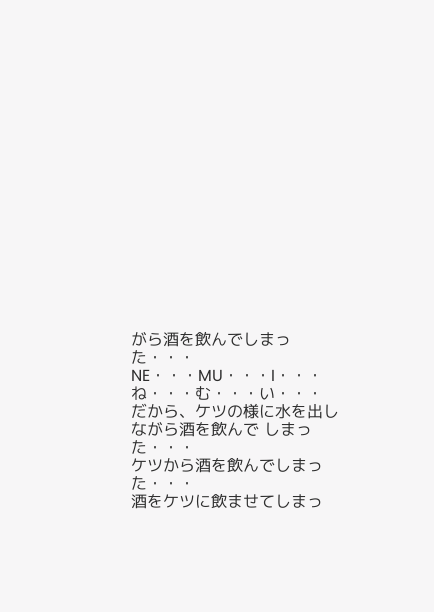がら酒を飲んでしまった・・・
NE・・・MU・・・I・・・
ね・・・む・・・い・・・
だから、ケツの様に水を出しながら酒を飲んで しまった・・・
ケツから酒を飲んでしまった・・・
酒をケツに飲ませてしまっ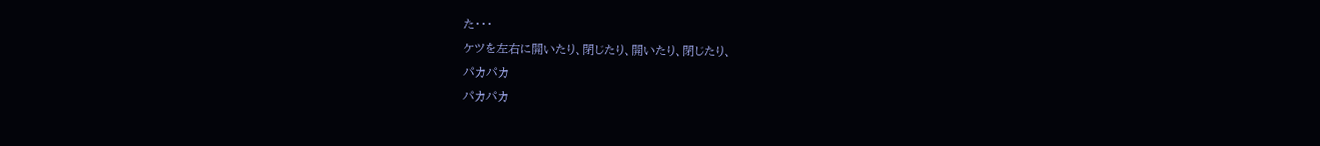た・・・
ケツを左右に開いたり、閉じたり、開いたり、閉じたり、
パカパカ
パカパカ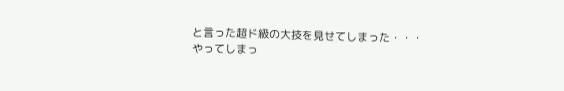と言った超ド級の大技を見せてしまった・・・
やってしまっ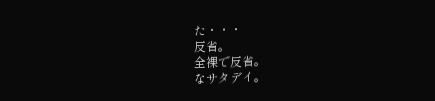た・・・
反省。
全裸で反省。
なサタデイ。